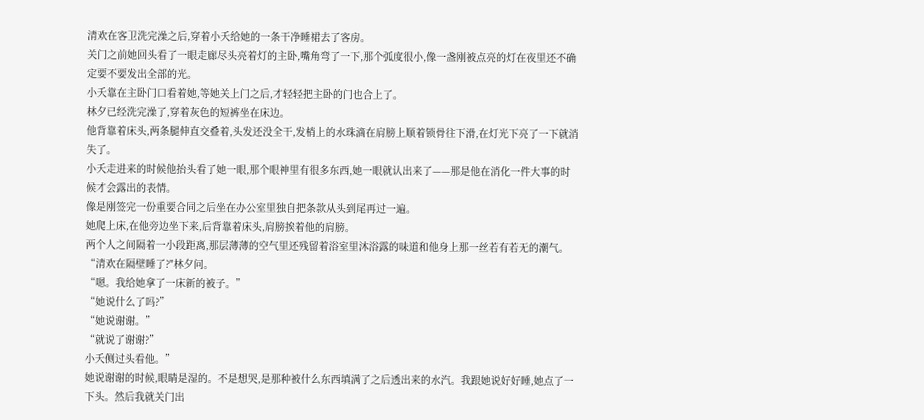清欢在客卫洗完澡之后,穿着小夭给她的一条干净睡裙去了客房。
关门之前她回头看了一眼走廊尽头亮着灯的主卧,嘴角弯了一下,那个弧度很小,像一盏刚被点亮的灯在夜里还不确定要不要发出全部的光。
小夭靠在主卧门口看着她,等她关上门之后,才轻轻把主卧的门也合上了。
林夕已经洗完澡了,穿着灰色的短裤坐在床边。
他背靠着床头,两条腿伸直交叠着,头发还没全干,发梢上的水珠滴在肩膀上顺着锁骨往下滑,在灯光下亮了一下就消失了。
小夭走进来的时候他抬头看了她一眼,那个眼神里有很多东西,她一眼就认出来了——那是他在消化一件大事的时候才会露出的表情。
像是刚签完一份重要合同之后坐在办公室里独自把条款从头到尾再过一遍。
她爬上床,在他旁边坐下来,后背靠着床头,肩膀挨着他的肩膀。
两个人之间隔着一小段距离,那层薄薄的空气里还残留着浴室里沐浴露的味道和他身上那一丝若有若无的潮气。
“清欢在隔壁睡了?"林夕问。
“嗯。我给她拿了一床新的被子。”
“她说什么了吗?”
“她说谢谢。”
“就说了谢谢?”
小夭侧过头看他。”
她说谢谢的时候,眼睛是湿的。不是想哭,是那种被什么东西填满了之后透出来的水汽。我跟她说好好睡,她点了一下头。然后我就关门出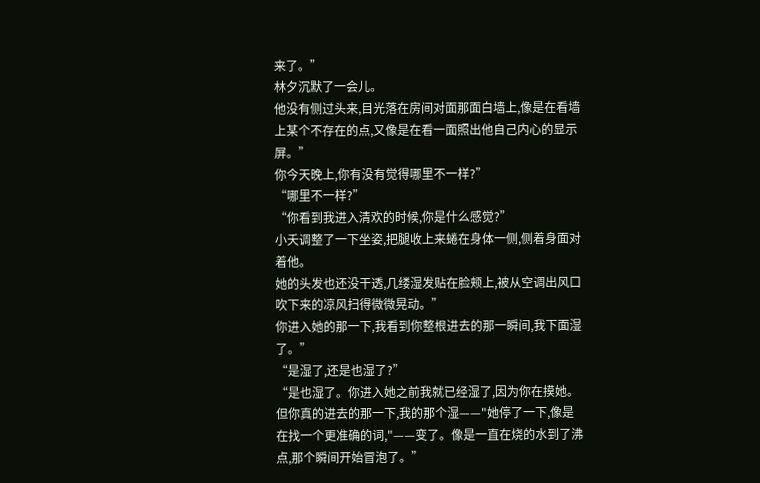来了。”
林夕沉默了一会儿。
他没有侧过头来,目光落在房间对面那面白墙上,像是在看墙上某个不存在的点,又像是在看一面照出他自己内心的显示屏。”
你今天晚上,你有没有觉得哪里不一样?”
“哪里不一样?”
“你看到我进入清欢的时候,你是什么感觉?”
小夭调整了一下坐姿,把腿收上来蜷在身体一侧,侧着身面对着他。
她的头发也还没干透,几缕湿发贴在脸颊上,被从空调出风口吹下来的凉风扫得微微晃动。”
你进入她的那一下,我看到你整根进去的那一瞬间,我下面湿了。”
“是湿了,还是也湿了?”
“是也湿了。你进入她之前我就已经湿了,因为你在摸她。但你真的进去的那一下,我的那个湿——"她停了一下,像是在找一个更准确的词,"——变了。像是一直在烧的水到了沸点,那个瞬间开始冒泡了。”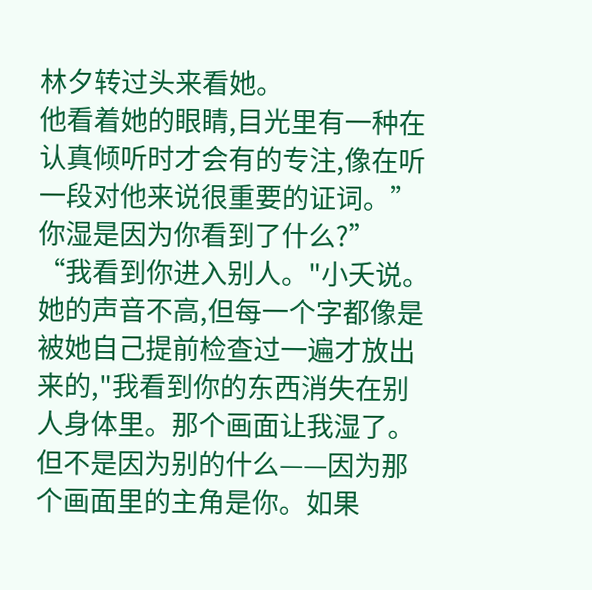林夕转过头来看她。
他看着她的眼睛,目光里有一种在认真倾听时才会有的专注,像在听一段对他来说很重要的证词。”
你湿是因为你看到了什么?”
“我看到你进入别人。"小夭说。
她的声音不高,但每一个字都像是被她自己提前检查过一遍才放出来的,"我看到你的东西消失在别人身体里。那个画面让我湿了。但不是因为别的什么——因为那个画面里的主角是你。如果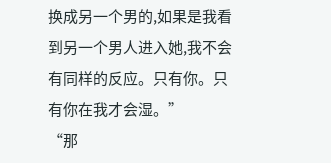换成另一个男的,如果是我看到另一个男人进入她,我不会有同样的反应。只有你。只有你在我才会湿。”
“那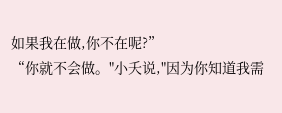如果我在做,你不在呢?”
“你就不会做。"小夭说,"因为你知道我需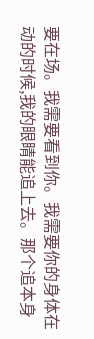要在场。我需要看到你。我需要你的身体在动的时候,我的眼睛能追上去。那个追本身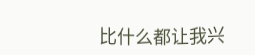比什么都让我兴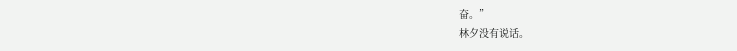奋。”
林夕没有说话。